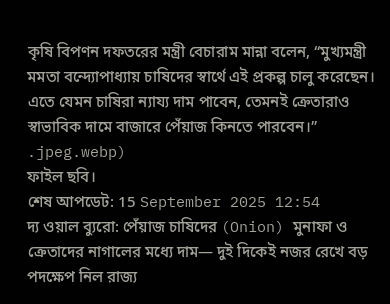কৃষি বিপণন দফতরের মন্ত্রী বেচারাম মান্না বলেন, “মুখ্যমন্ত্রী মমতা বন্দ্যোপাধ্যায় চাষিদের স্বার্থে এই প্রকল্প চালু করেছেন। এতে যেমন চাষিরা ন্যায্য দাম পাবেন, তেমনই ক্রেতারাও স্বাভাবিক দামে বাজারে পেঁয়াজ কিনতে পারবেন।”
.jpeg.webp)
ফাইল ছবি।
শেষ আপডেট: 15 September 2025 12:54
দ্য ওয়াল ব্যুরো: পেঁয়াজ চাষিদের (Onion) মুনাফা ও ক্রেতাদের নাগালের মধ্যে দাম— দুই দিকেই নজর রেখে বড় পদক্ষেপ নিল রাজ্য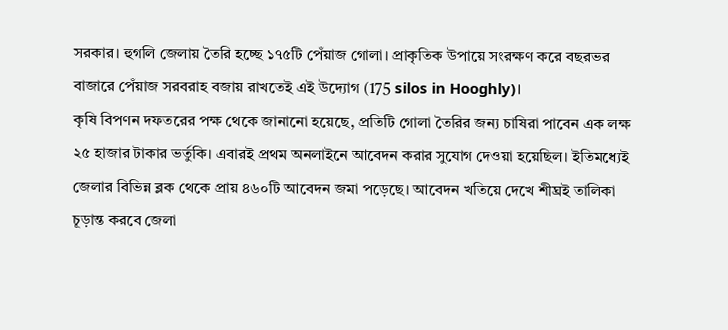সরকার। হুগলি জেলায় তৈরি হচ্ছে ১৭৫টি পেঁয়াজ গোলা। প্রাকৃতিক উপায়ে সংরক্ষণ করে বছরভর বাজারে পেঁয়াজ সরবরাহ বজায় রাখতেই এই উদ্যোগ (175 silos in Hooghly)।
কৃষি বিপণন দফতরের পক্ষ থেকে জানানো হয়েছে, প্রতিটি গোলা তৈরির জন্য চাষিরা পাবেন এক লক্ষ ২৫ হাজার টাকার ভর্তুকি। এবারই প্রথম অনলাইনে আবেদন করার সুযোগ দেওয়া হয়েছিল। ইতিমধ্যেই জেলার বিভিন্ন ব্লক থেকে প্রায় ৪৬০টি আবেদন জমা পড়েছে। আবেদন খতিয়ে দেখে শীঘ্রই তালিকা চূড়ান্ত করবে জেলা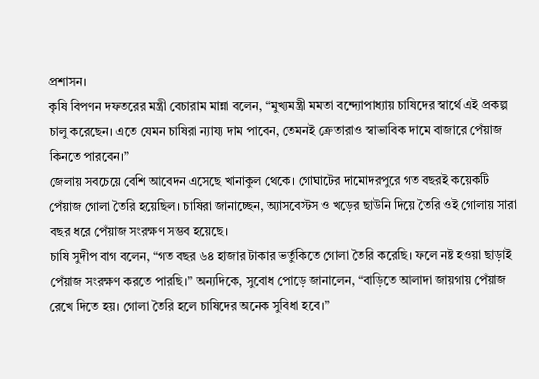প্রশাসন।
কৃষি বিপণন দফতরের মন্ত্রী বেচারাম মান্না বলেন, “মুখ্যমন্ত্রী মমতা বন্দ্যোপাধ্যায় চাষিদের স্বার্থে এই প্রকল্প চালু করেছেন। এতে যেমন চাষিরা ন্যায্য দাম পাবেন, তেমনই ক্রেতারাও স্বাভাবিক দামে বাজারে পেঁয়াজ কিনতে পারবেন।”
জেলায় সবচেয়ে বেশি আবেদন এসেছে খানাকুল থেকে। গোঘাটের দামোদরপুরে গত বছরই কয়েকটি পেঁয়াজ গোলা তৈরি হয়েছিল। চাষিরা জানাচ্ছেন, অ্যাসবেস্টস ও খড়ের ছাউনি দিয়ে তৈরি ওই গোলায় সারা বছর ধরে পেঁয়াজ সংরক্ষণ সম্ভব হয়েছে।
চাষি সুদীপ বাগ বলেন, “গত বছর ৬৪ হাজার টাকার ভর্তুকিতে গোলা তৈরি করেছি। ফলে নষ্ট হওয়া ছাড়াই পেঁয়াজ সংরক্ষণ করতে পারছি।” অন্যদিকে, সুবোধ পোড়ে জানালেন, “বাড়িতে আলাদা জায়গায় পেঁয়াজ রেখে দিতে হয়। গোলা তৈরি হলে চাষিদের অনেক সুবিধা হবে।”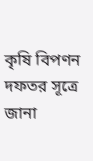কৃষি বিপণন দফতর সূত্রে জানা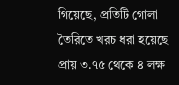গিয়েছে, প্রতিটি গোলা তৈরিতে খরচ ধরা হয়েছে প্রায় ৩.৭৫ থেকে ৪ লক্ষ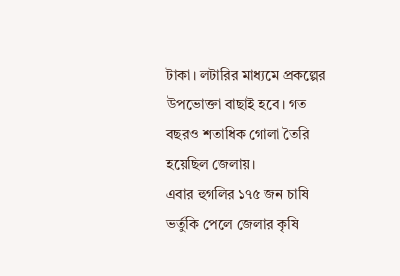টাকা। লটারির মাধ্যমে প্রকল্পের উপভোক্তা বাছাই হবে। গত বছরও শতাধিক গোলা তৈরি হয়েছিল জেলায়।
এবার হুগলির ১৭৫ জন চাষি ভর্তুকি পেলে জেলার কৃষি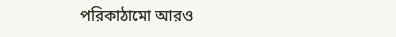পরিকাঠামো আরও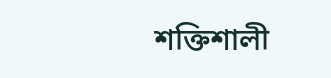শক্তিশালী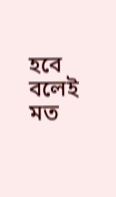হবে বলেই মত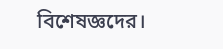বিশেষজ্ঞদের।